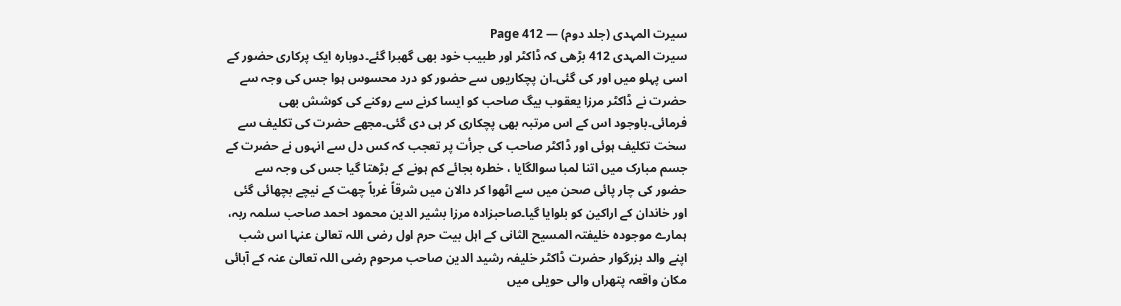سیرت المہدی (جلد دوم) — Page 412
سیرت المہدی 412 بڑھی کہ ڈاکٹر اور طبیب خود بھی گھبرا گئے۔دوبارہ ایک پرکاری حضور کے اسی پہلو میں اور کی گئی۔ان پچکاریوں سے حضور کو درد محسوس ہوا جس کی وجہ سے حضرت نے ڈاکٹر مرزا یعقوب بیگ صاحب کو ایسا کرنے سے روکنے کی کوشش بھی فرمائی۔باوجود اس کے اس مرتبہ بھی پچکاری کر ہی دی گئی۔مجھے حضرت کی تکلیف سے سخت تکلیف ہوئی اور ڈاکٹر صاحب کی جرأت پر تعجب کہ کس دل سے انہوں نے حضرت کے جسم مبارک میں اتنا لمبا سوالگایا ، خطرہ بجائے کم ہونے کے بڑھتا گیا جس کی وجہ سے حضور کی چار پائی صحن میں سے اٹھوا کر دالان میں شرقاً غرباً چھت کے نیچے بچھائی گئی اور خاندان کے اراکین کو بلوایا گیا۔صاحبزادہ مرزا بشیر الدین محمود احمد صاحب سلمہ ربہ، ہمارے موجودہ خلیفتہ المسیح الثانی کے اہل بیت حرم اول رضی اللہ تعالیٰ عنہا اس شب اپنے والد بزرگوار حضرت ڈاکٹر خلیفہ رشید الدین صاحب مرحوم رضی اللہ تعالیٰ عنہ کے آبائی مکان واقعہ پتھراں والی حویلی میں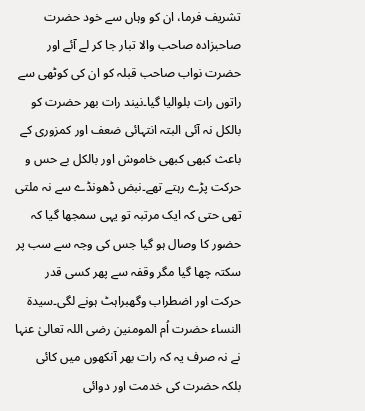تشریف فرما، ان کو وہاں سے خود حضرت صاحبزادہ صاحب والا تبار جا کر لے آئے اور حضرت نواب صاحب قبلہ کو ان کی کوٹھی سے راتوں رات بلوالیا گیا۔نیند رات بھر حضرت کو بالکل نہ آئی البتہ انتہائی ضعف اور کمزوری کے باعث کبھی کبھی خاموش اور بالکل بے حس و حرکت پڑے رہتے تھے۔نبض ڈھونڈے سے نہ ملتی تھی حتی کہ ایک مرتبہ تو یہی سمجھا گیا کہ حضور کا وصال ہو گیا جس کی وجہ سے سب پر سکتہ چھا گیا مگر وقفہ سے پھر کسی قدر حرکت اور اضطراب وگھبراہٹ ہونے لگی۔سیدۃ النساء حضرت اُم المومنین رضی اللہ تعالیٰ عنہا نے نہ صرف یہ کہ رات بھر آنکھوں میں کائی بلکہ حضرت کی خدمت اور دوائی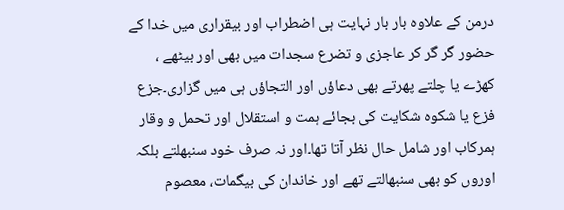درمن کے علاوہ بار بار نہایت ہی اضطراب اور بیقراری میں خدا کے حضور گر گر کر عاجزی و تضرع سجدات میں بھی اور بیٹھے ، کھڑے یا چلتے پھرتے بھی دعاؤں اور التجاؤں ہی میں گزاری۔جزع فزع یا شکوہ شکایت کی بجائے ہمت و استقلال اور تحمل و وقار ہمرکاب اور شامل حال نظر آتا تھا۔اور نہ صرف خود سنبھلتے بلکہ اوروں کو بھی سنبھالتے تھے اور خاندان کی بیگمات، معصوم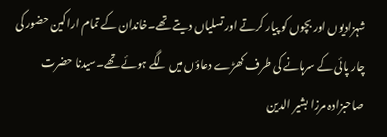شہزادیوں اور بچوں کو پیار کرتے اور تسلیاں دیتے تھے۔خاندان کے تمام اراکین حضور کی چار پائی کے سرہانے کی طرف کھڑے دعاؤں میں لگے ہوئے تھے۔سیدنا حضرت صاحبزادہ مرزا بشیر الدین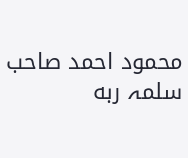محمود احمد صاحب سلمہ ربه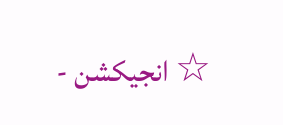☆ انجیکشن -